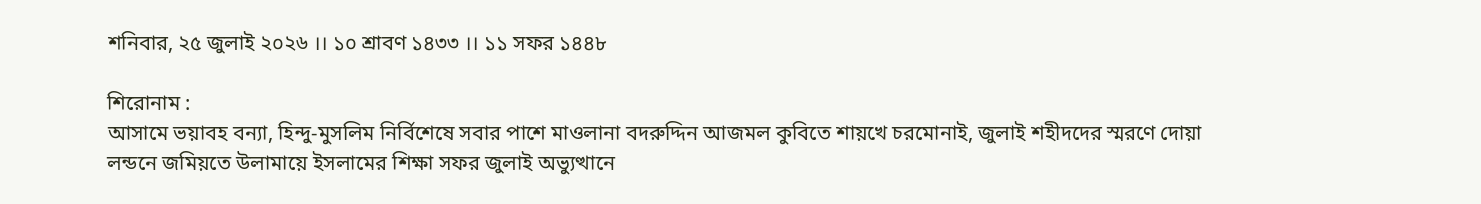শনিবার, ২৫ জুলাই ২০২৬ ।। ১০ শ্রাবণ ১৪৩৩ ।। ১১ সফর ১৪৪৮

শিরোনাম :
আসামে ভয়াবহ বন্যা, হিন্দু-মুসলিম নির্বিশেষে সবার পাশে মাওলানা বদরুদ্দিন আজমল কুবিতে শায়খে চরমোনাই, জুলাই শহীদদের স্মরণে দোয়া লন্ডনে জমিয়তে উলামায়ে ইসলামের শিক্ষা সফর জুলাই অভ্যুত্থানে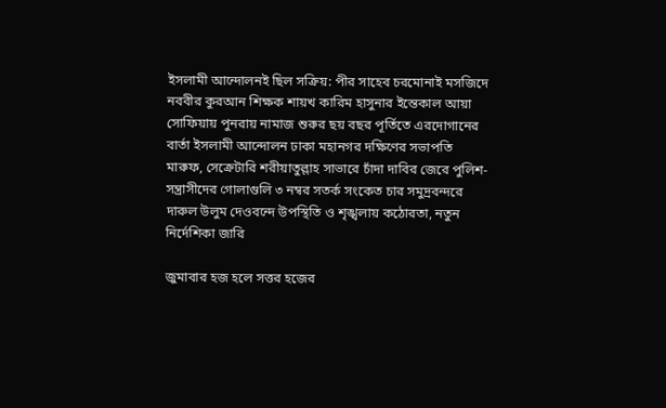ইসলামী আন্দোলনই ছিল সক্রিয়: পীর সাহেব চরমোনাই মসজিদে নববীর কুরআন শিক্ষক শায়খ কারিম হাসুনার ইন্তেকাল আয়া সোফিয়ায় পুনরায় নামাজ শুরুর ছয় বছর পূর্তিতে এরদোগানের বার্তা ইসলামী আন্দোলন ঢাকা মহানগর দক্ষিণের সভাপতি মারুফ, সেক্রেটারি শরীয়াতুল্লাহ সাভারে চাঁদা দাবির জেরে পুলিশ-সন্ত্রাসীদের গোলাগুলি ৩ নম্বর সতর্ক সংকেত চার সমুদ্রবন্দরে দারুল উলুম দেওবন্দে উপস্থিতি ও শৃঙ্খলায় কঠোরতা, নতুন নির্দেশিকা জারি

জুমাবার হজ হলে সত্তর হজের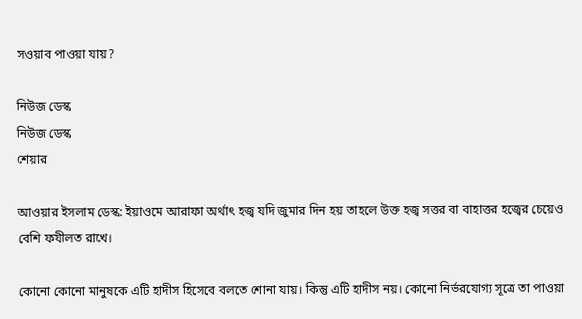সওয়াব পাওয়া যায়?

নিউজ ডেস্ক
নিউজ ডেস্ক
শেয়ার

আওয়ার ইসলাম ডেস্ক: ইয়াওমে আরাফা অর্থাৎ হজ্ব যদি জুমার দিন হয় তাহলে উক্ত হজ্ব সত্তর বা বাহাত্তর হজ্বের চেয়েও বেশি ফযীলত রাখে।

কোনো কোনো মানুষকে এটি হাদীস হিসেবে বলতে শোনা যায়। কিন্তু এটি হাদীস নয়। কোনো নির্ভরযোগ্য সূত্রে তা পাওয়া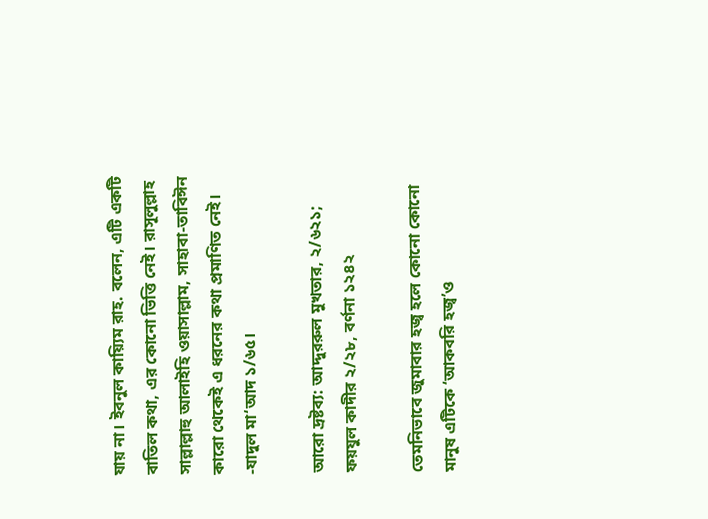যায় না। ইবনুল কায়্যিম রাহ. বলেন, এটি একটি বাতিল কথা, এর কোনো ভিত্তি নেই। রাসূলুল্লাহ সাল্লাল্লাহু আলাইহি ওয়াসাল্লাম, সাহাবা-তাবিঈন কারো থেকেই এ ধরনের কথা প্রমাণিত নেই। -যাদুল মা‘আদ ১/৬৫।

আরো দ্রষ্টব্য: আদ্দুররুল মুখতার, ২/৬২১; ফয়যুল কাদীর ২/২৮, বর্ণনা ১২৪২

তেমনিভাবে জুমাবার হজ্ব হলে কোনো কোনো মানুষ এটিকে ‘আকবরি হজ্ব’ও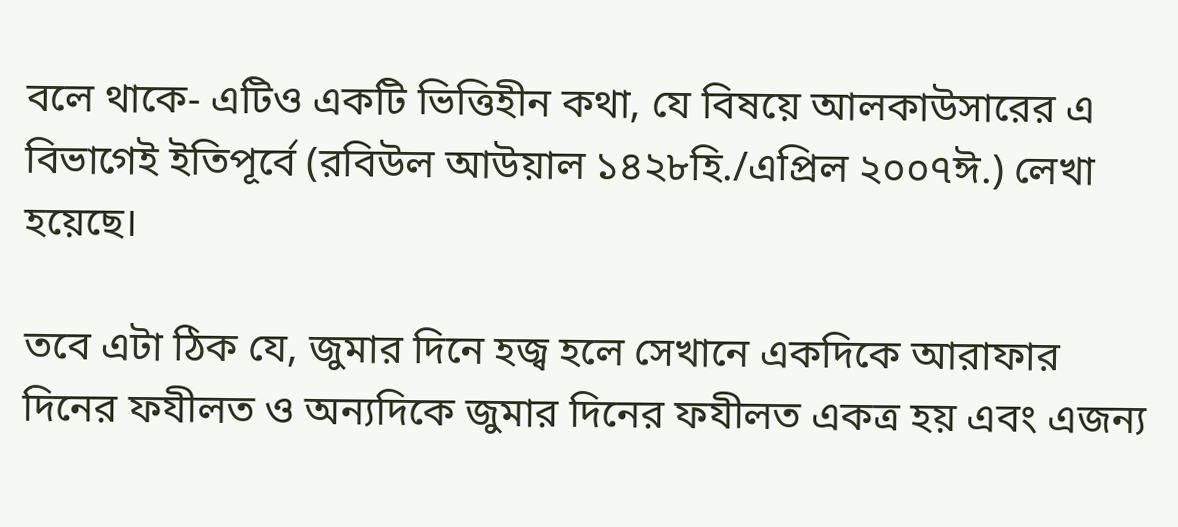বলে থাকে- এটিও একটি ভিত্তিহীন কথা, যে বিষয়ে আলকাউসারের এ বিভাগেই ইতিপূর্বে (রবিউল আউয়াল ১৪২৮হি./এপ্রিল ২০০৭ঈ.) লেখা হয়েছে।

তবে এটা ঠিক যে, জুমার দিনে হজ্ব হলে সেখানে একদিকে আরাফার দিনের ফযীলত ও অন্যদিকে জুমার দিনের ফযীলত একত্র হয় এবং এজন্য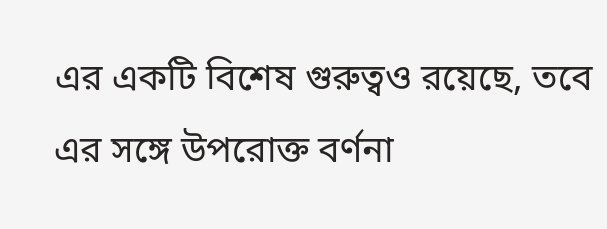এর একটি বিশেষ গুরুত্বও রয়েছে, তবে এর সঙ্গে উপরোক্ত বর্ণনা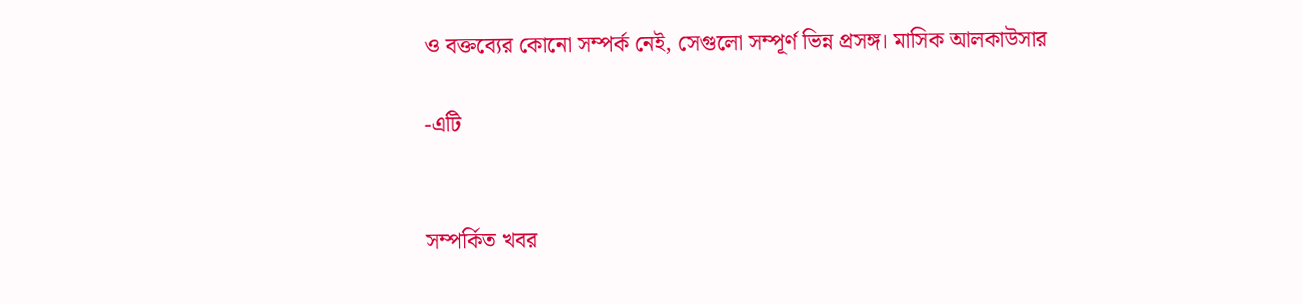ও বক্তব্যের কোনো সম্পর্ক নেই, সেগুলো সম্পূর্ণ ভিন্ন প্রসঙ্গ। মাসিক আলকাউসার

-এটি


সম্পর্কিত খবর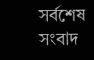সর্বশেষ সংবাদ